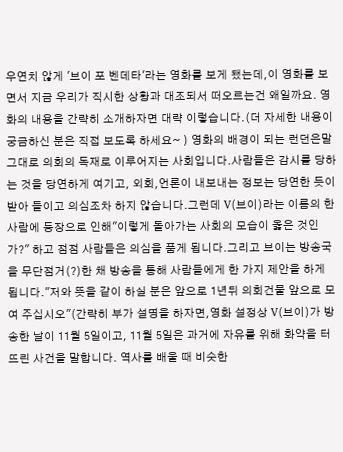우연치 않게 '브이 포 벤데타'라는 영화를 보게 됐는데,이 영화를 보면서 지금 우리가 직시한 상황과 대조되서 떠오르는건 왜일까요. 영화의 내용을 간략히 소개하자면 대략 이렇습니다.(더 자세한 내용이 궁금하신 분은 직접 보도록 하세요~ ) 영화의 배경이 되는 런던은말 그대로 의회의 독재로 이루어지는 사회입니다.사람들은 감시를 당하는 것을 당연하게 여기고, 외회,언론이 내보내는 정보는 당연한 듯이 받아 들이고 의심조차 하지 않습니다.그런데 V(브이)라는 이름의 한 사람에 등장으로 인해"이렇게 돌아가는 사회의 모습이 옳은 것인가?" 하고 점점 사람들은 의심을 품게 됩니다.그리고 브이는 방송국을 무단점거(?)한 채 방송을 통해 사람들에게 한 가지 제안을 하게 됩니다."저와 뜻을 같이 하실 분은 앞으로 1년뒤 의회건물 앞으로 모여 주십시오"(간략히 부가 설명을 하자면,영화 설정상 V(브이)가 방송한 날이 11월 5일이고, 11월 5일은 과거에 자유를 위해 화약을 터뜨린 사건을 말합니다. 역사를 배울 때 비슷한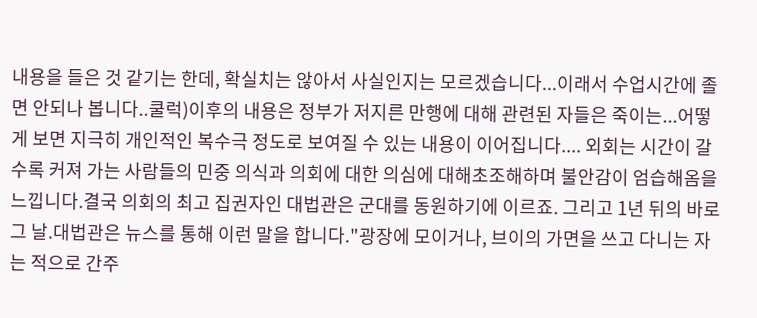내용을 들은 것 같기는 한데, 확실치는 않아서 사실인지는 모르겠습니다...이래서 수업시간에 졸면 안되나 봅니다..쿨럭)이후의 내용은 정부가 저지른 만행에 대해 관련된 자들은 죽이는...어떻게 보면 지극히 개인적인 복수극 정도로 보여질 수 있는 내용이 이어집니다.... 외회는 시간이 갈수록 커져 가는 사람들의 민중 의식과 의회에 대한 의심에 대해초조해하며 불안감이 엄습해옴을 느낍니다.결국 의회의 최고 집권자인 대법관은 군대를 동원하기에 이르죠. 그리고 1년 뒤의 바로 그 날.대법관은 뉴스를 통해 이런 말을 합니다."광장에 모이거나, 브이의 가면을 쓰고 다니는 자는 적으로 간주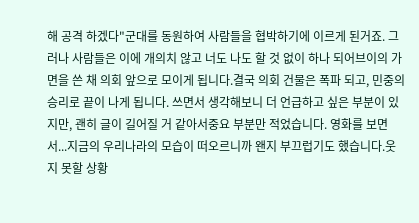해 공격 하겠다"군대를 동원하여 사람들을 협박하기에 이르게 된거죠. 그러나 사람들은 이에 개의치 않고 너도 나도 할 것 없이 하나 되어브이의 가면을 쓴 채 의회 앞으로 모이게 됩니다.결국 의회 건물은 폭파 되고, 민중의 승리로 끝이 나게 됩니다. 쓰면서 생각해보니 더 언급하고 싶은 부분이 있지만, 괜히 글이 길어질 거 같아서중요 부분만 적었습니다. 영화를 보면서...지금의 우리나라의 모습이 떠오르니까 왠지 부끄럽기도 했습니다.웃지 못할 상황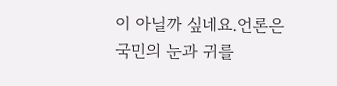이 아닐까 싶네요.언론은 국민의 눈과 귀를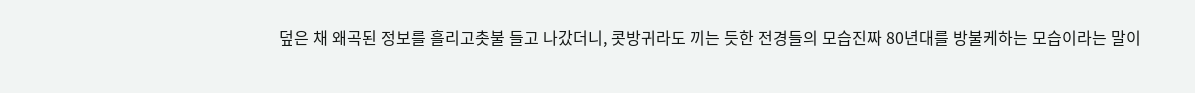덮은 채 왜곡된 정보를 흘리고촛불 들고 나갔더니, 콧방귀라도 끼는 듯한 전경들의 모습진짜 80년대를 방불케하는 모습이라는 말이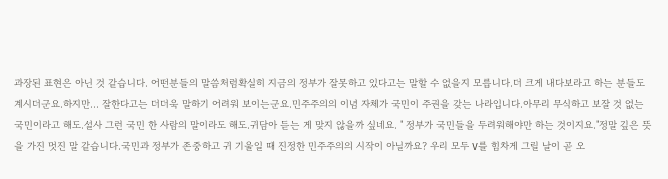과장된 표현은 아닌 것 같습니다. 어떤분들의 말씀처럼확실히 지금의 정부가 잘못하고 있다고는 말할 수 없을지 모릅니다.더 크게 내다보라고 하는 분들도 계시더군요.하지만... 잘한다고는 더더욱 말하기 어려워 보이는군요.민주주의의 이념 자체가 국민이 주권을 갖는 나라입니다.아무리 무식하고 보잘 것 없는 국민이라고 해도.설사 그런 국민 한 사람의 말이라도 해도.귀담아 듣는 게 맞지 않을까 싶네요. " 정부가 국민들을 두려워해야만 하는 것이지요."정말 깊은 뜻을 가진 멋진 말 같습니다.국민과 정부가 존중하고 귀 기울일 때 진정한 민주주의의 시작이 아닐까요? 우리 모두 V를 힘차게 그릴 날이 곧 오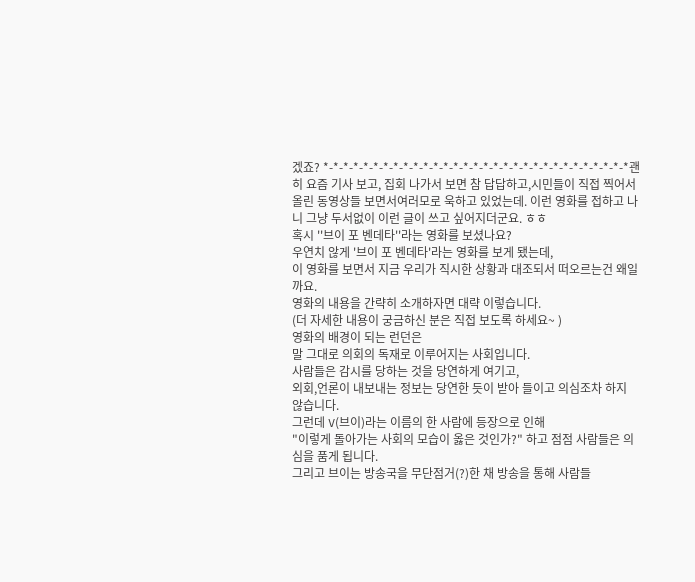겠죠? *-*-*-*-*-*-*-*-*-*-*-*-*-*-*-*-*-*-*-*-*-*-*-*-*-*-*-*-*-*-*괜히 요즘 기사 보고, 집회 나가서 보면 참 답답하고,시민들이 직접 찍어서 올린 동영상들 보면서여러모로 욱하고 있었는데. 이런 영화를 접하고 나니 그냥 두서없이 이런 글이 쓰고 싶어지더군요. ㅎㅎ
혹시 ''브이 포 벤데타''라는 영화를 보셨나요?
우연치 않게 '브이 포 벤데타'라는 영화를 보게 됐는데,
이 영화를 보면서 지금 우리가 직시한 상황과 대조되서 떠오르는건 왜일까요.
영화의 내용을 간략히 소개하자면 대략 이렇습니다.
(더 자세한 내용이 궁금하신 분은 직접 보도록 하세요~ )
영화의 배경이 되는 런던은
말 그대로 의회의 독재로 이루어지는 사회입니다.
사람들은 감시를 당하는 것을 당연하게 여기고,
외회,언론이 내보내는 정보는 당연한 듯이 받아 들이고 의심조차 하지 않습니다.
그런데 V(브이)라는 이름의 한 사람에 등장으로 인해
"이렇게 돌아가는 사회의 모습이 옳은 것인가?" 하고 점점 사람들은 의심을 품게 됩니다.
그리고 브이는 방송국을 무단점거(?)한 채 방송을 통해 사람들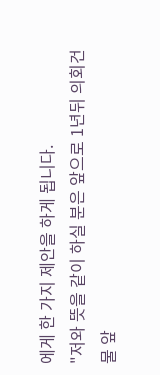에게 한 가지 제안을 하게 됩니다.
"저와 뜻을 같이 하실 분은 앞으로 1년뒤 의회건물 앞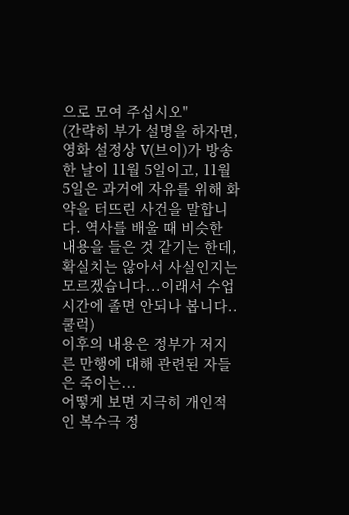으로 모여 주십시오"
(간략히 부가 설명을 하자면,
영화 설정상 V(브이)가 방송한 날이 11월 5일이고, 11월 5일은 과거에 자유를 위해 화약을 터뜨린 사건을 말합니다. 역사를 배울 때 비슷한 내용을 들은 것 같기는 한데, 확실치는 않아서 사실인지는 모르겠습니다...이래서 수업시간에 졸면 안되나 봅니다..쿨럭)
이후의 내용은 정부가 저지른 만행에 대해 관련된 자들은 죽이는...
어떻게 보면 지극히 개인적인 복수극 정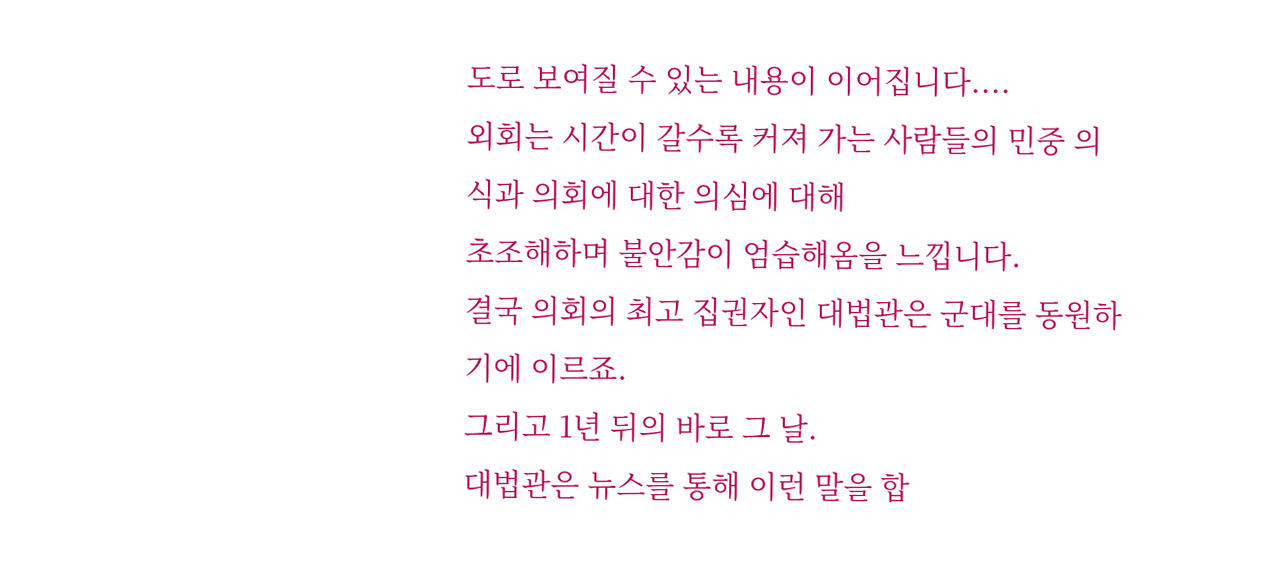도로 보여질 수 있는 내용이 이어집니다....
외회는 시간이 갈수록 커져 가는 사람들의 민중 의식과 의회에 대한 의심에 대해
초조해하며 불안감이 엄습해옴을 느낍니다.
결국 의회의 최고 집권자인 대법관은 군대를 동원하기에 이르죠.
그리고 1년 뒤의 바로 그 날.
대법관은 뉴스를 통해 이런 말을 합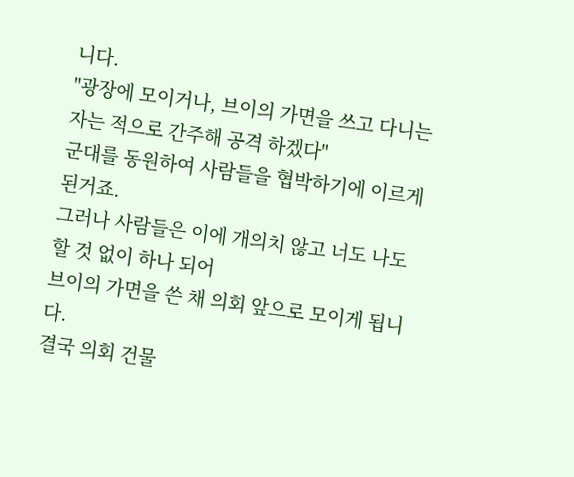니다.
"광장에 모이거나, 브이의 가면을 쓰고 다니는 자는 적으로 간주해 공격 하겠다"
군대를 동원하여 사람들을 협박하기에 이르게 된거죠.
그러나 사람들은 이에 개의치 않고 너도 나도 할 것 없이 하나 되어
브이의 가면을 쓴 채 의회 앞으로 모이게 됩니다.
결국 의회 건물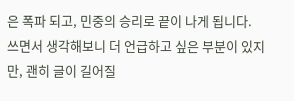은 폭파 되고, 민중의 승리로 끝이 나게 됩니다.
쓰면서 생각해보니 더 언급하고 싶은 부분이 있지만, 괜히 글이 길어질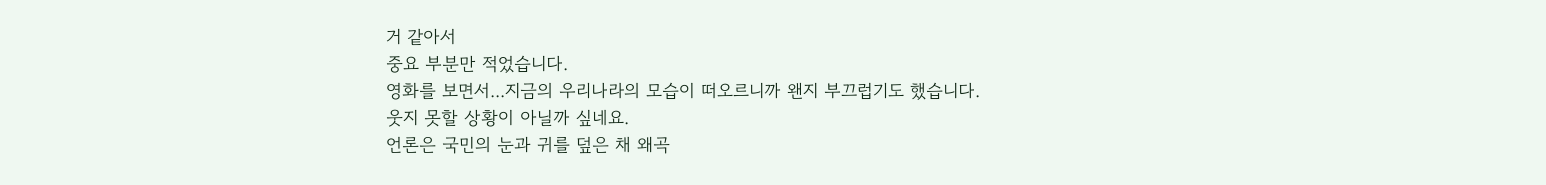거 같아서
중요 부분만 적었습니다.
영화를 보면서...지금의 우리나라의 모습이 떠오르니까 왠지 부끄럽기도 했습니다.
웃지 못할 상황이 아닐까 싶네요.
언론은 국민의 눈과 귀를 덮은 채 왜곡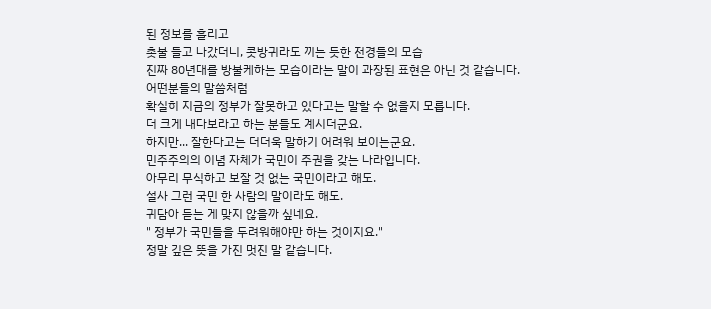된 정보를 흘리고
촛불 들고 나갔더니, 콧방귀라도 끼는 듯한 전경들의 모습
진짜 80년대를 방불케하는 모습이라는 말이 과장된 표현은 아닌 것 같습니다.
어떤분들의 말씀처럼
확실히 지금의 정부가 잘못하고 있다고는 말할 수 없을지 모릅니다.
더 크게 내다보라고 하는 분들도 계시더군요.
하지만... 잘한다고는 더더욱 말하기 어려워 보이는군요.
민주주의의 이념 자체가 국민이 주권을 갖는 나라입니다.
아무리 무식하고 보잘 것 없는 국민이라고 해도.
설사 그런 국민 한 사람의 말이라도 해도.
귀담아 듣는 게 맞지 않을까 싶네요.
" 정부가 국민들을 두려워해야만 하는 것이지요."
정말 깊은 뜻을 가진 멋진 말 같습니다.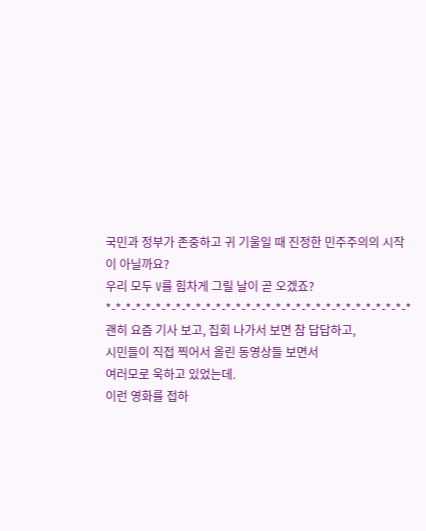국민과 정부가 존중하고 귀 기울일 때 진정한 민주주의의 시작이 아닐까요?
우리 모두 V를 힘차게 그릴 날이 곧 오겠죠?
*-*-*-*-*-*-*-*-*-*-*-*-*-*-*-*-*-*-*-*-*-*-*-*-*-*-*-*-*-*-*
괜히 요즘 기사 보고, 집회 나가서 보면 참 답답하고,
시민들이 직접 찍어서 올린 동영상들 보면서
여러모로 욱하고 있었는데.
이런 영화를 접하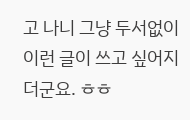고 나니 그냥 두서없이 이런 글이 쓰고 싶어지더군요. ㅎㅎ